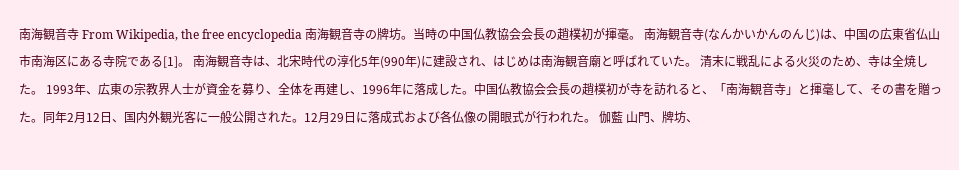南海観音寺 From Wikipedia, the free encyclopedia 南海観音寺の牌坊。当時の中国仏教協会会長の趙樸初が揮毫。 南海観音寺(なんかいかんのんじ)は、中国の広東省仏山市南海区にある寺院である[1]。 南海観音寺は、北宋時代の淳化5年(990年)に建設され、はじめは南海観音廟と呼ばれていた。 清末に戦乱による火災のため、寺は全焼した。 1993年、広東の宗教界人士が資金を募り、全体を再建し、1996年に落成した。中国仏教協会会長の趙樸初が寺を訪れると、「南海観音寺」と揮毫して、その書を贈った。同年2月12日、国内外観光客に一般公開された。12月29日に落成式および各仏像の開眼式が行われた。 伽藍 山門、牌坊、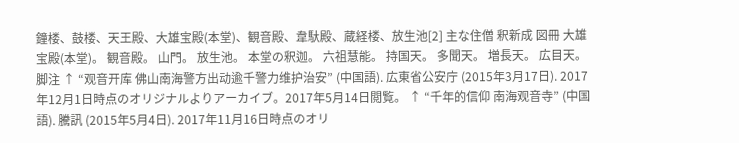鐘楼、鼓楼、天王殿、大雄宝殿(本堂)、観音殿、韋馱殿、蔵経楼、放生池[2] 主な住僧 釈新成 図冊 大雄宝殿(本堂)。 観音殿。 山門。 放生池。 本堂の釈迦。 六祖慧能。 持国天。 多聞天。 増長天。 広目天。 脚注 ↑ “观音开库 佛山南海警方出动逾千警力维护治安” (中国語). 広東省公安庁 (2015年3月17日). 2017年12月1日時点のオリジナルよりアーカイブ。2017年5月14日閲覧。 ↑ “千年的信仰 南海观音寺” (中国語). 騰訊 (2015年5月4日). 2017年11月16日時点のオリ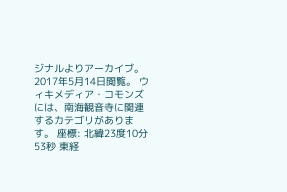ジナルよりアーカイブ。2017年5月14日閲覧。 ウィキメディア・コモンズには、南海観音寺に関連するカテゴリがあります。 座標: 北緯23度10分53秒 東経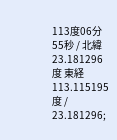113度06分55秒 / 北緯23.181296度 東経113.115195度 / 23.181296;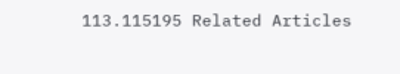113.115195 Related Articles